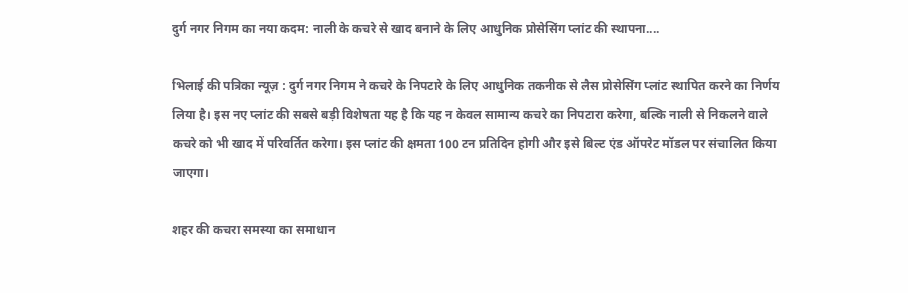दुर्ग नगर निगम का नया कदम: नाली के कचरे से खाद बनाने के लिए आधुनिक प्रोसेसिंग प्लांट की स्थापना....

भिलाई की पत्रिका न्यूज़ : दुर्ग नगर निगम ने कचरे के निपटारे के लिए आधुनिक तकनीक से लैस प्रोसेसिंग प्लांट स्थापित करने का निर्णय लिया है। इस नए प्लांट की सबसे बड़ी विशेषता यह है कि यह न केवल सामान्य कचरे का निपटारा करेगा, बल्कि नाली से निकलने वाले कचरे को भी खाद में परिवर्तित करेगा। इस प्लांट की क्षमता 100 टन प्रतिदिन होगी और इसे बिल्ट एंड ऑपरेट मॉडल पर संचालित किया जाएगा।

शहर की कचरा समस्या का समाधान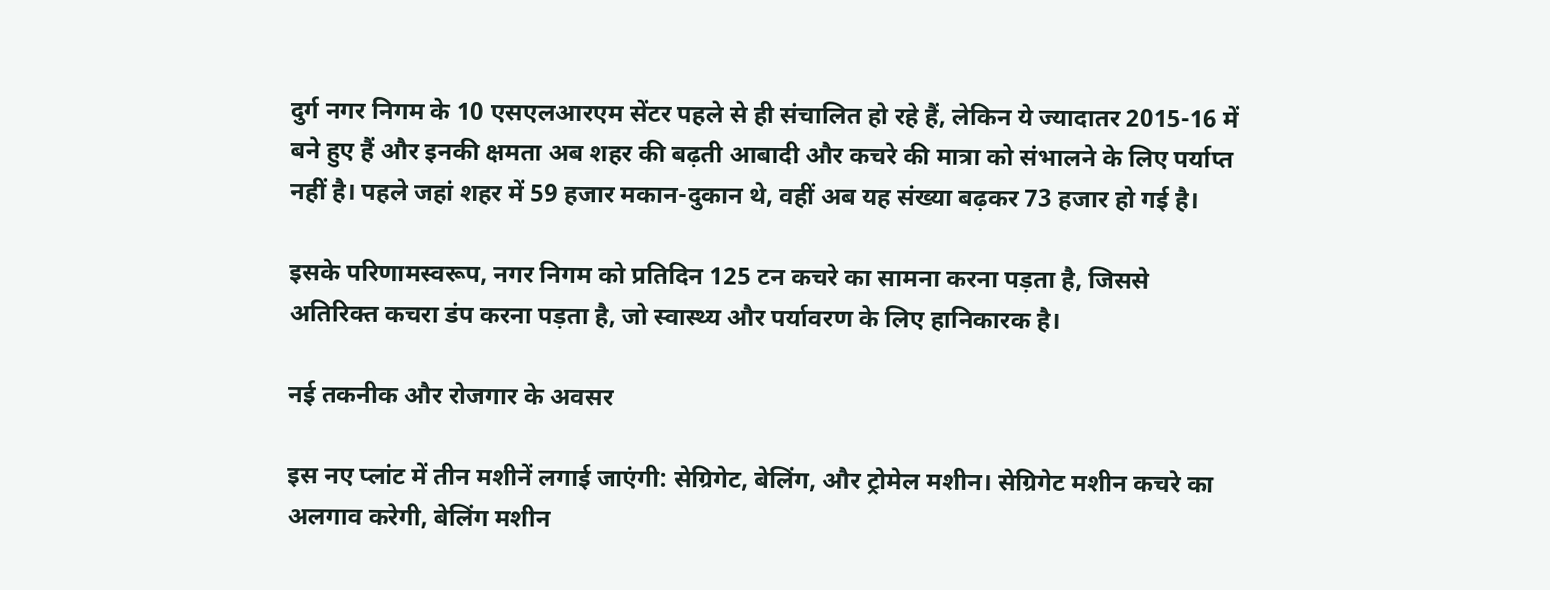दुर्ग नगर निगम के 10 एसएलआरएम सेंटर पहले से ही संचालित हो रहे हैं, लेकिन ये ज्यादातर 2015-16 में बने हुए हैं और इनकी क्षमता अब शहर की बढ़ती आबादी और कचरे की मात्रा को संभालने के लिए पर्याप्त नहीं है। पहले जहां शहर में 59 हजार मकान-दुकान थे, वहीं अब यह संख्या बढ़कर 73 हजार हो गई है।

इसके परिणामस्वरूप, नगर निगम को प्रतिदिन 125 टन कचरे का सामना करना पड़ता है, जिससे अतिरिक्त कचरा डंप करना पड़ता है, जो स्वास्थ्य और पर्यावरण के लिए हानिकारक है।

नई तकनीक और रोजगार के अवसर

इस नए प्लांट में तीन मशीनें लगाई जाएंगी: सेग्रिगेट, बेलिंग, और ट्रोमेल मशीन। सेग्रिगेट मशीन कचरे का अलगाव करेगी, बेलिंग मशीन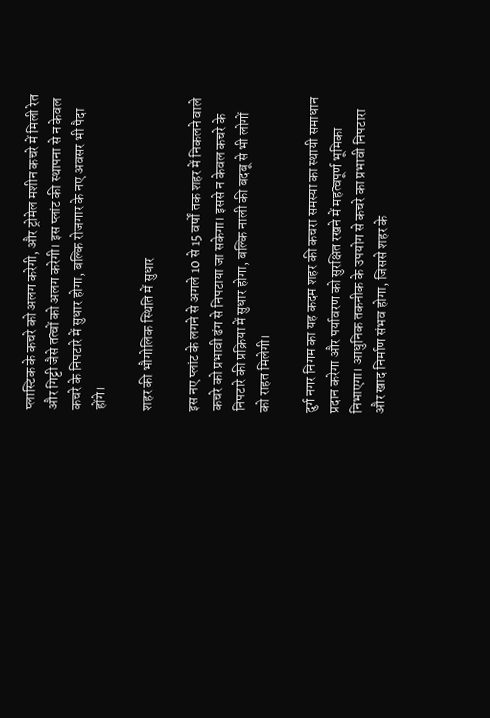प्लास्टिक के कचरे को अलग करेगी, और ट्रोमेल मशीन कचरे में मिली रेत और गिट्टी जैसे तत्वों को अलग करेगी। इस प्लांट की स्थापना से न केवल कचरे के निपटारे में सुधार होगा, बल्कि रोजगार के नए अवसर भी पैदा होंगे।

शहर की भौगोलिक स्थिति में सुधार

इस नए प्लांट के लगने से अगले 10 से 15 वर्षों तक शहर में निकलने वाले कचरे को प्रभावी ढंग से निपटाया जा सकेगा। इससे न केवल कचरे के निपटारे की प्रक्रिया में सुधार होगा, बल्कि नाली की बदबू से भी लोगों को राहत मिलेगी।

दुर्ग नगर निगम का यह कदम शहर की कचरा समस्या का स्थायी समाधान प्रदान करेगा और पर्यावरण को सुरक्षित रखने में महत्वपूर्ण भूमिका निभाएगा। आधुनिक तकनीक के उपयोग से कचरे का प्रभावी निपटारा और खाद निर्माण संभव होगा, जिससे शहर के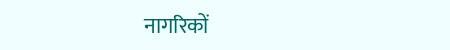नागरिकों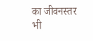का जीवनस्तर भी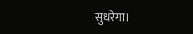सुधरेगा।